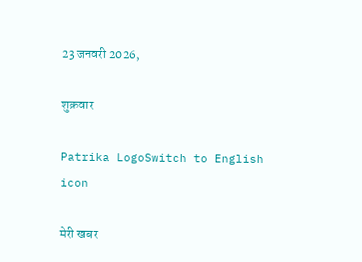23 जनवरी 2026,

शुक्रवार

Patrika LogoSwitch to English
icon

मेरी खबर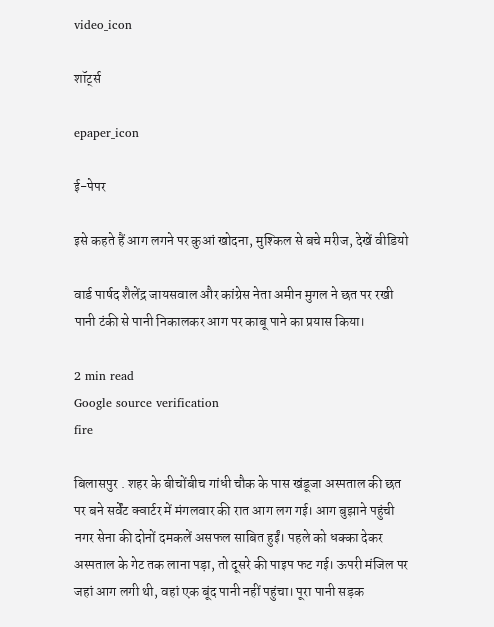video_icon

शॉर्ट्स

epaper_icon

ई-पेपर

इसे कहते हैं आग लगने पर कुआं खोदना, मुश्किल से बचे मरीज, देखें वीडियो

वार्ड पार्षद शैलेंद्र जायसवाल और कांग्रेस नेता अमीन मुगल ने छत पर रखी पानी टंकी से पानी निकालकर आग पर काबू पाने का प्रयास किया।

2 min read
Google source verification
fire

बिलासपुर . शहर के बीचोंबीच गांधी चौक के पास खंडूजा अस्पताल की छत पर बने सर्वेंट क्वार्टर में मंगलवार की रात आग लग गई। आग बुझाने पहुंची नगर सेना की दोनों दमकलें असफल साबित हुईं। पहले को धक्का देकर अस्पताल के गेट तक लाना पड़ा, तो दूसरे की पाइप फट गई। ऊपरी मंजिल पर जहां आग लगी थी, वहां एक बूंद पानी नहीं पहुंचा। पूरा पानी सड़क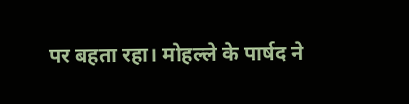पर बहता रहा। मोहल्ले के पार्षद ने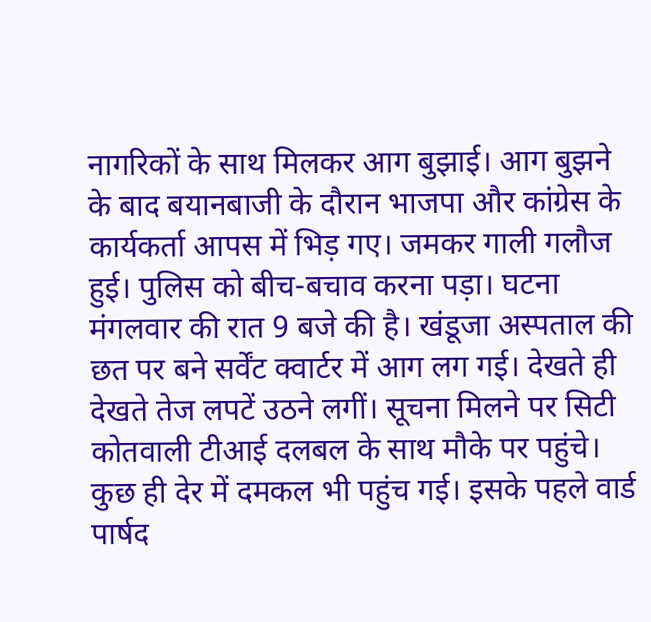नागरिकों के साथ मिलकर आग बुझाई। आग बुझने के बाद बयानबाजी के दौरान भाजपा और कांग्रेस के कार्यकर्ता आपस में भिड़ गए। जमकर गाली गलौज हुई। पुलिस को बीच-बचाव करना पड़ा। घटना मंगलवार की रात 9 बजे की है। खंडूजा अस्पताल की छत पर बने सर्वेंट क्वार्टर में आग लग गई। देखते ही देखते तेज लपटें उठने लगीं। सूचना मिलने पर सिटी कोतवाली टीआई दलबल के साथ मौके पर पहुंचे। कुछ ही देर में दमकल भी पहुंच गई। इसके पहले वार्ड पार्षद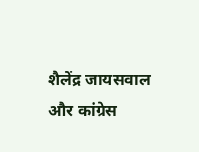शैलेंद्र जायसवाल और कांग्रेस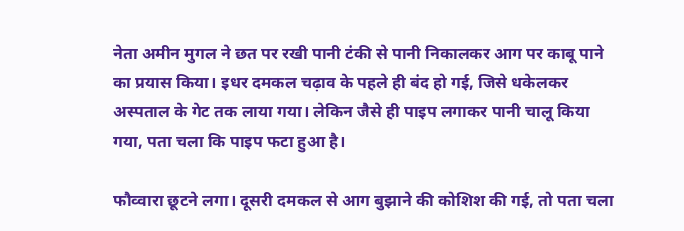नेता अमीन मुगल ने छत पर रखी पानी टंकी से पानी निकालकर आग पर काबू पाने का प्रयास किया। इधर दमकल चढ़ाव के पहले ही बंद हो गई, जिसे धकेलकर अस्पताल के गेट तक लाया गया। लेकिन जैसे ही पाइप लगाकर पानी चालू किया गया, पता चला कि पाइप फटा हुआ है।

फौव्वारा छूटने लगा। दूसरी दमकल से आग बुझाने की कोशिश की गई, तो पता चला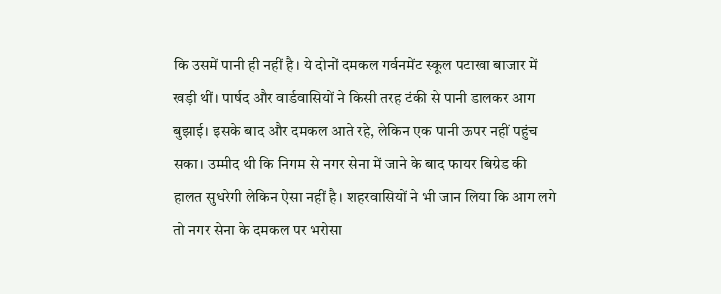कि उसमें पानी ही नहीं है। ये दोनों दमकल गर्वनमेंट स्कूल पटाखा बाजार में खड़ी थीं। पार्षद और वार्डवासियों ने किसी तरह टंकी से पानी डालकर आग बुझाई। इसके बाद और दमकल आते रहे, लेकिन एक पानी ऊपर नहीं पहुंच सका। उम्मीद थी कि निगम से नगर सेना में जाने के बाद फायर बिग्रेड की हालत सुधरेगी लेकिन ऐसा नहीं है। शहरवासियों ने भी जान लिया कि आग लगे तो नगर सेना के दमकल पर भरोसा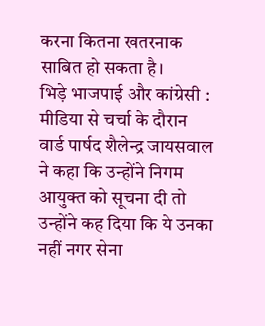करना कितना खतरनाक साबित हो सकता है।
भिड़े भाजपाई और कांग्रेसी : मीडिया से चर्चा के दौरान वार्ड पार्षद शैलेन्द्र जायसवाल ने कहा कि उन्होंने निगम आयुक्त को सूचना दी तो उन्होंने कह दिया कि ये उनका नहीं नगर सेना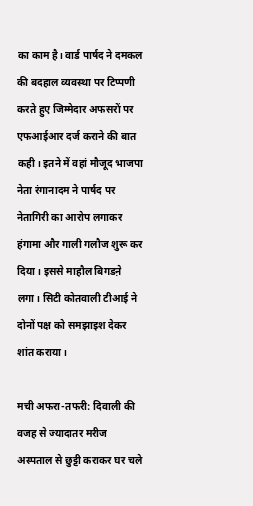का काम है। वार्ड पार्षद ने दमकल की बदहाल व्यवस्था पर टिप्पणी करते हुए जिम्मेदार अफसरों पर एफआईआर दर्ज कराने की बात कही। इतने में वहां मौजूद भाजपा नेता रंगानादम ने पार्षद पर नेतागिरी का आरोप लगाकर हंगामा और गाली गलौज शुरू कर दिया। इससे माहौल बिगडऩे लगा। सिटी कोतवाली टीआई ने दोनों पक्ष को समझाइश देकर शांत कराया।

मची अफरा-तफरी: दिवाली की वजह से ज्यादातर मरीज अस्पताल से छुट्टी कराकर घर चले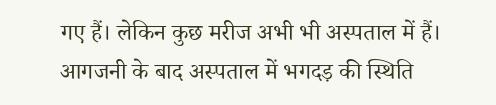गए हैं। लेकिन कुछ मरीज अभी भी अस्पताल में हैं। आगजनी के बाद अस्पताल में भगदड़ की स्थिति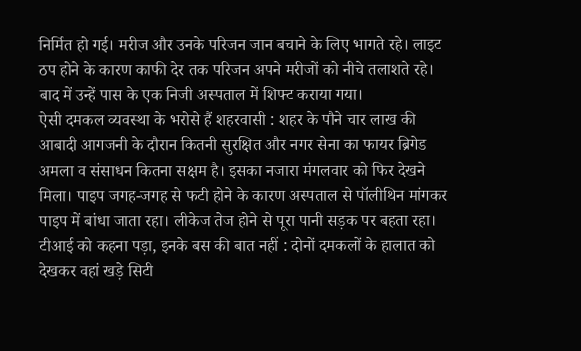निर्मित हो गई। मरीज और उनके परिजन जान बचाने के लिए भागते रहे। लाइट ठप होने के कारण काफी देर तक परिजन अपने मरीजों को नीचे तलाशते रहे। बाद में उन्हें पास के एक निजी अस्पताल में शिफ्ट कराया गया।
ऐसी दमकल व्यवस्था के भरोसे हैं शहरवासी : शहर के पौने चार लाख की आबादी आगजनी के दौरान कितनी सुरक्षित और नगर सेना का फायर ब्रिगेड अमला व संसाधन कितना सक्षम है। इसका नजारा मंगलवार को फिर देखने मिला। पाइप जगह-जगह से फटी होने के कारण अस्पताल से पॉलीथिन मांगकर पाइप में बांधा जाता रहा। लीकेज तेज होने से पूरा पानी सड़क पर बहता रहा।
टीआई को कहना पड़ा, इनके बस की बात नहीं : दोनों दमकलों के हालात को देखकर वहां खड़े सिटी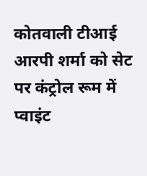कोतवाली टीआई आरपी शर्मा को सेट पर कंट्रोल रूम में प्वाइंट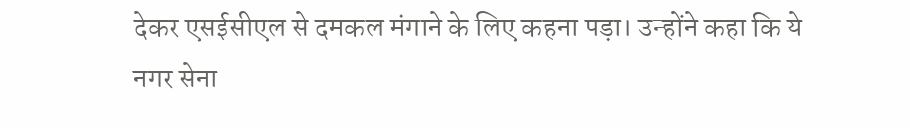देकर एसईसीएल से दमकल मंगाने के लिए कहना पड़ा। उन्होंने कहा कि ये नगर सेना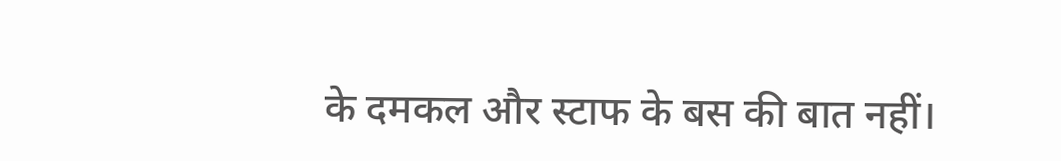के दमकल और स्टाफ के बस की बात नहीं।